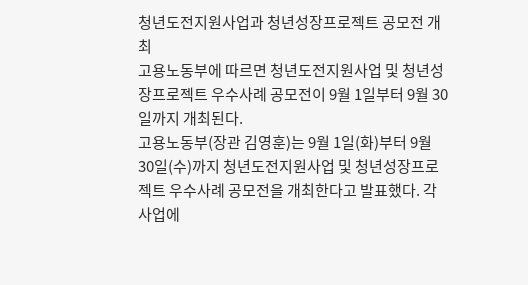청년도전지원사업과 청년성장프로젝트 공모전 개최
고용노동부에 따르면 청년도전지원사업 및 청년성장프로젝트 우수사례 공모전이 9월 1일부터 9월 30일까지 개최된다.
고용노동부(장관 김영훈)는 9월 1일(화)부터 9월 30일(수)까지 청년도전지원사업 및 청년성장프로젝트 우수사례 공모전을 개최한다고 발표했다. 각 사업에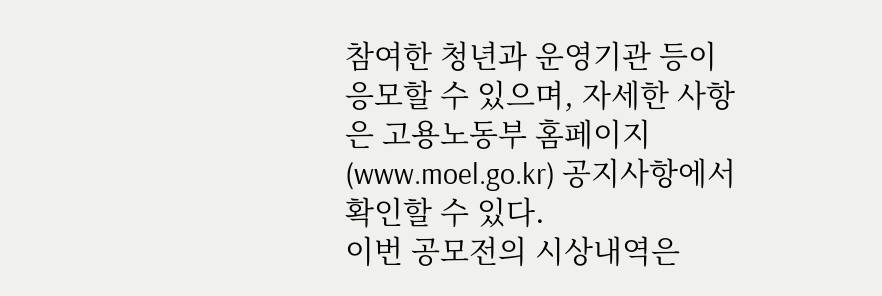참여한 청년과 운영기관 등이 응모할 수 있으며, 자세한 사항은 고용노동부 홈페이지(www.moel.go.kr) 공지사항에서 확인할 수 있다.
이번 공모전의 시상내역은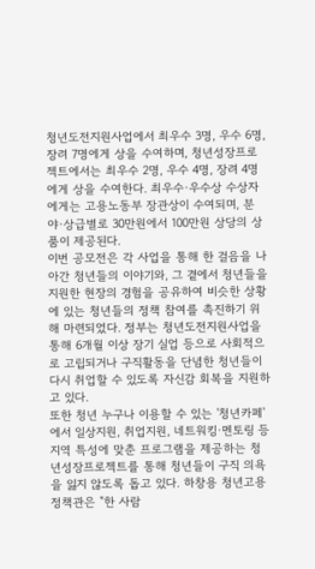청년도전지원사업에서 최우수 3명, 우수 6명, 장려 7명에게 상을 수여하며, 청년성장프로젝트에서는 최우수 2명, 우수 4명, 장려 4명에게 상을 수여한다. 최우수·우수상 수상자에게는 고용노동부 장관상이 수여되며, 분야·상급별로 30만원에서 100만원 상당의 상품이 제공된다.
이번 공모전은 각 사업을 통해 한 걸음을 나아간 청년들의 이야기와, 그 곁에서 청년들을 지원한 현장의 경험을 공유하여 비슷한 상황에 있는 청년들의 정책 참여를 촉진하기 위해 마련되었다. 정부는 청년도전지원사업을 통해 6개월 이상 장기 실업 등으로 사회적으로 고립되거나 구직활동을 단념한 청년들이 다시 취업할 수 있도록 자신감 회복을 지원하고 있다.
또한 청년 누구나 이용할 수 있는 '청년카페'에서 일상지원, 취업지원, 네트워킹·멘토링 등 지역 특성에 맞춘 프로그램을 제공하는 청년성장프로젝트를 통해 청년들이 구직 의욕을 잃지 않도록 돕고 있다. 하창용 청년고용정책관은 "한 사람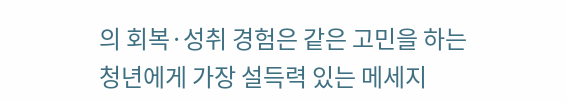의 회복·성취 경험은 같은 고민을 하는 청년에게 가장 설득력 있는 메세지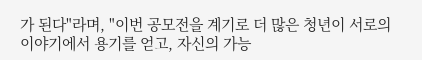가 된다"라며, "이번 공모전을 계기로 더 많은 청년이 서로의 이야기에서 용기를 얻고, 자신의 가능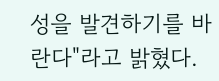성을 발견하기를 바란다"라고 밝혔다.